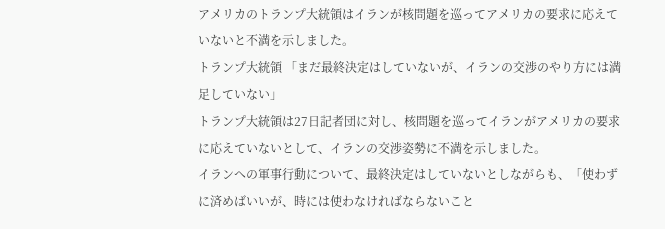アメリカのトランプ大統領はイランが核問題を巡ってアメリカの要求に応えていないと不満を示しました。
トランプ大統領 「まだ最終決定はしていないが、イランの交渉のやり方には満足していない」
トランプ大統領は27日記者団に対し、核問題を巡ってイランがアメリカの要求に応えていないとして、イランの交渉姿勢に不満を示しました。
イランへの軍事行動について、最終決定はしていないとしながらも、「使わずに済めばいいが、時には使わなければならないこと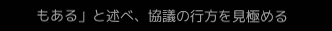もある」と述べ、協議の行方を見極める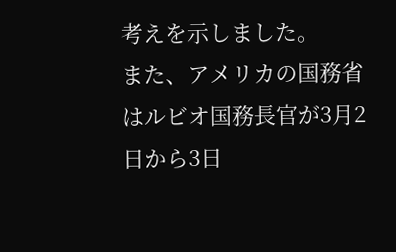考えを示しました。
また、アメリカの国務省はルビオ国務長官が3月2日から3日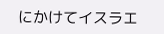にかけてイスラエ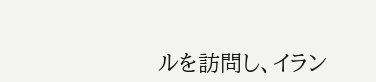ルを訪問し、イラン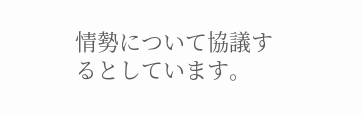情勢について協議するとしています。